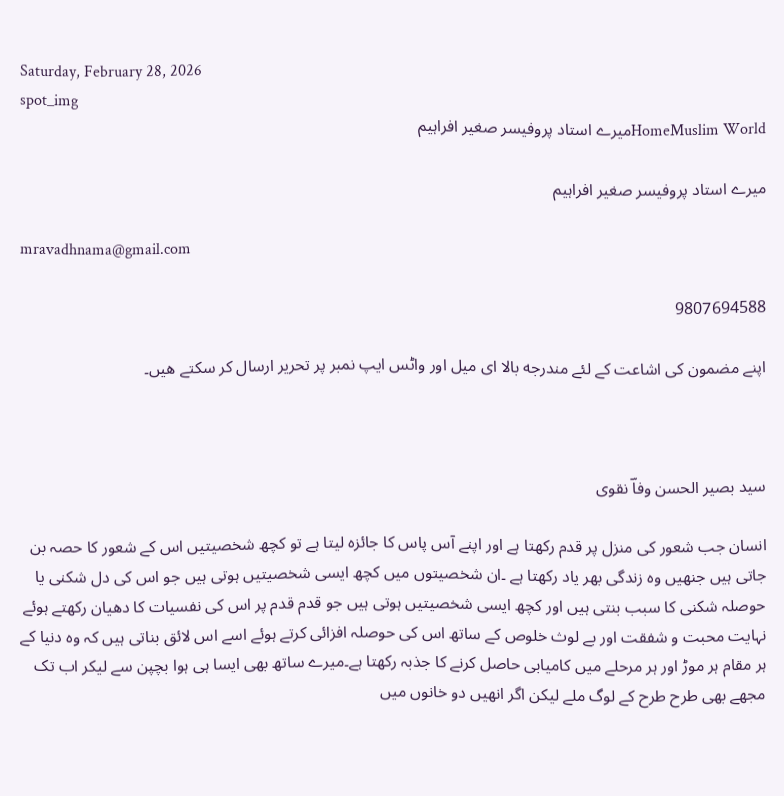Saturday, February 28, 2026
spot_img
HomeMuslim Worldمیرے استاد پروفیسر صغیر افراہیم

میرے استاد پروفیسر صغیر افراہیم

mravadhnama@gmail.com

9807694588

اپنے مضمون كی اشاعت كے لئے مندرجه بالا ای میل اور واٹس ایپ نمبر پر تحریر ارسال كر سكتے هیں۔



سید بصیر الحسن وفاؔ نقوی

انسان جب شعور کی منزل پر قدم رکھتا ہے اور اپنے آس پاس کا جائزہ لیتا ہے تو کچھ شخصیتیں اس کے شعور کا حصہ بن جاتی ہیں جنھیں وہ زندگی بھر یاد رکھتا ہے ۔ان شخصیتوں میں کچھ ایسی شخصیتیں ہوتی ہیں جو اس کی دل شکنی یا حوصلہ شکنی کا سبب بنتی ہیں اور کچھ ایسی شخصیتیں ہوتی ہیں جو قدم قدم پر اس کی نفسیات کا دھیان رکھتے ہوئے نہایت محبت و شفقت اور بے لوث خلوص کے ساتھ اس کی حوصلہ افزائی کرتے ہوئے اسے اس لائق بناتی ہیں کہ وہ دنیا کے ہر مقام ہر موڑ اور ہر مرحلے میں کامیابی حاصل کرنے کا جذبہ رکھتا ہے۔میرے ساتھ بھی ایسا ہی ہوا بچپن سے لیکر اب تک مجھے بھی طرح طرح کے لوگ ملے لیکن اگر انھیں دو خانوں میں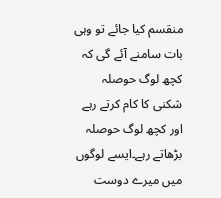منقسم کیا جائے تو وہی بات سامنے آئے گی کہ کچھ لوگ حوصلہ شکنی کا کام کرتے رہے اور کچھ لوگ حوصلہ بڑھاتے رہے۔ایسے لوگوں میں میرے دوست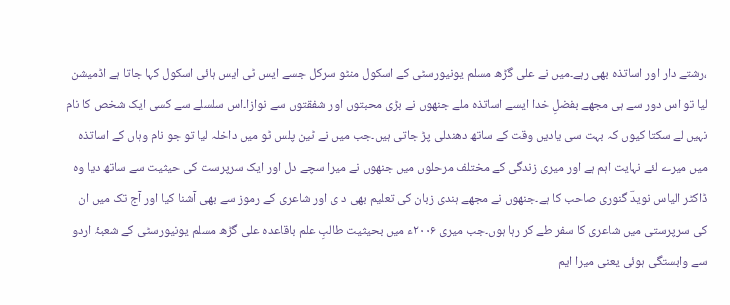،رشتے دار اور اساتذہ بھی رہے۔میں نے علی گڑھ مسلم یونیورسٹی کے اسکول منٹو سرکل جسے ایس ٹی ایس ہائی اسکول کہا جاتا ہے اڈمیشن لیا تو اس دور سے ہی مجھے بفضلِ خدا ایسے اساتذہ ملے جنھوں نے بڑی محبتوں اور شفقتوں سے نوازا۔اس سلسلے سے کسی ایک شخص کا نام نہیں لے سکتا کیوں کہ بہت سی یادیں وقت کے ساتھ دھندلی پڑ جاتی ہیں۔جب میں نے ٹین پلس ٹو میں داخلہ لیا تو جو نام وہاں کے اساتذہ میں میرے لئے نہایت اہم ہے اور میری زندگی کے مختلف مرحلوں میں جنھوں نے میرا سچے دل اور ایک سرپرست کی حیثیت سے ساتھ دیا وہ ڈاکٹر الیاس نویدؔ گنوری صاحب کا ہے۔جنھوں نے مجھے ہندی زبان کی تعلیم بھی د ی اور شاعری کے رموز سے بھی آشنا کیا اور آج تک میں ان کی سرپرستی میں شاعری کا سفر طے کر رہا ہوں۔جب میری ۲۰۰۶ء میں بحیثیت طالبِ علم باقاعدہ علی گڑھ مسلم یونیورسٹی کے شعبۂ اردو سے وابستگی ہوئی یعنی میرا ایم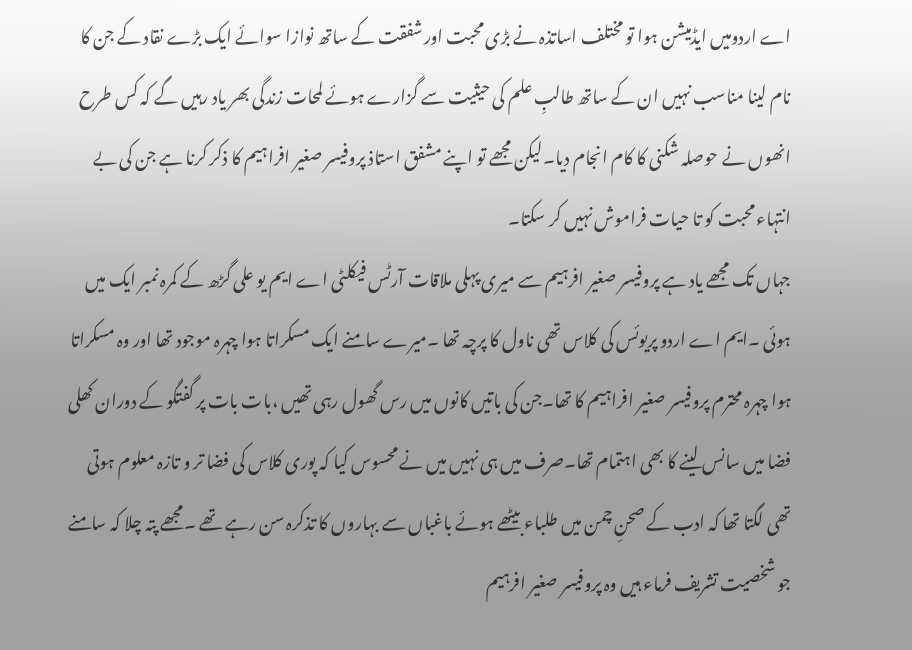اے اردومیں ایڈمیشن ہوا تو مختلف اساتذہ نے بڑی محبت اور شفقت کے ساتھ نوازا سوائے ایک بڑے نقاد کے جن کا نام لینا مناسب نہیں ان کے ساتھ طالبِ علم کی حیثیت سے گزارے ہوئے لمحات زندگی بھر یاد رہیں گے کہ کس طرح انھوں نے حوصلہ شکنی کا کام انجام دیا۔لیکن مجھے تو اپنے مشفق استاذ پروفیسر صغیر افراہیم کا ذکر کرنا ہے جن کی بے انتہاء محبت کو تا حیات فراموش نہیں کر سکتا۔
جہاں تک مجھے یاد ہے پروفیسر صغیر افرہیم سے میری پہلی ملاقات آرٹس فیکلٹی اے ایم یو علی گڑھ کے کمرہ نمبر ایک میں ہوئی ۔ایم اے اردو پریوئس کی کلاس تھی ناول کا پرچہ تھا ۔میرے سامنے ایک مسکراتا ہوا چہرہ موجود تھا اور وہ مسکراتا ہوا چہرہ محترم پروفیسر صغیر افراہیم کا تھا۔جن کی باتیں کانوں میں رس گھول رہی تھیں ،بات بات پر گفتگو کے دوران کھلی فضا میں سانس لینے کا بھی اہتمام تھا۔صرف میں ہی نہیں میں نے محسوس کیا کہ پوری کلاس کی فضا تر و تازہ معلوم ہوتی تھی لگتا تھا کہ ادب کے صحنِ چمن میں طلباء بیٹھے ہوئے باغباں سے بہاروں کا تذکرہ سن رہے تھے ۔مجھے پتہ چلا کہ سامنے جو شخصیت تشریف فرماء ہیں وہ پروفیسر صغیر افرہیم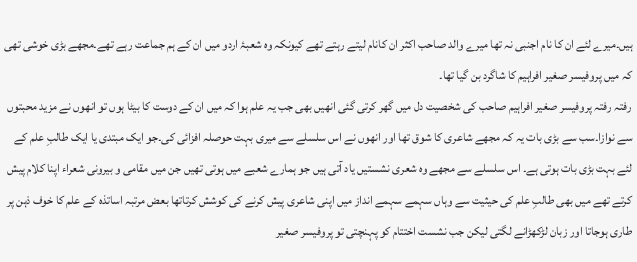ہیں۔میرے لئے ان کا نام اجنبی نہ تھا میرے والد صاحب اکثر ان کانام لیتے رہتے تھے کیونکہ وہ شعبۂ اردو میں ان کے ہم جماعت رہے تھے۔مجھے بڑی خوشی تھی کہ میں پروفیسر صغیر افراہیم کا شاگرد بن گیا تھا۔
رفتہ رفتہ پروفیسر صغیر افراہیم صاحب کی شخصیت دل میں گھر کرتی گئی انھیں بھی جب یہ علم ہوا کہ میں ان کے دوست کا بیٹا ہوں تو انھوں نے مزید محبتوں سے نوازا۔سب سے بڑی بات یہ کہ مجھے شاعری کا شوق تھا اور انھوں نے اس سلسلے سے میری بہت حوصلہ افزائی کی۔جو ایک مبتدی یا ایک طالبِ علم کے لئے بہت بڑی بات ہوتی ہے۔ اس سلسلے سے مجھے وہ شعری نشستیں یاد آتی ہیں جو ہمارے شعبے میں ہوتی تھیں جن میں مقامی و بیرونی شعراء اپنا کلام پیش کرتے تھے میں بھی طالبِ علم کی حیثیت سے وہاں سہمے سہمے انداز میں اپنی شاعری پیش کرنے کی کوشش کرتاتھا بعض مرتبہ اساتذہ کے علم کا خوف ذہن پر طاری ہوجاتا اور زبان لڑکھڑانے لگتی لیکن جب نشست اختتام کو پہنچتی تو پروفیسر صغیر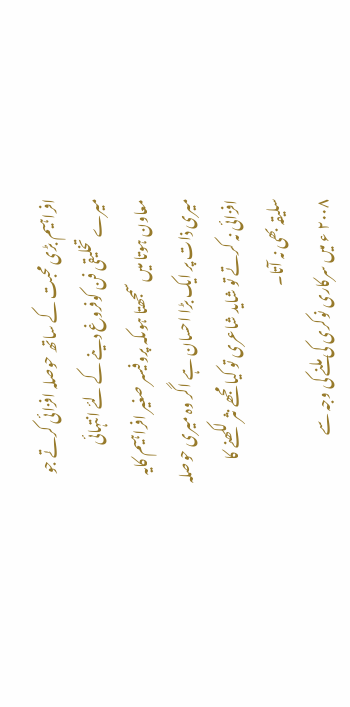افراہیم بڑی محبت کے ساتھ حوصلہ افزائی کرتے جو میرے تخلیقی فن کوفروغ دینے کے لئے انتہائی معاون ہوتا میں سمجھتا ہوںکہ پروفیسر صغیر افراہیم کایہ میری ذات پر ایک بڑا احسان ہے اگر وہ میری حوصلہ افزائی نہ کرتے تو شاید شاعری تو کیا مجھے نثر لکھنے کا سلیقہ بھی نہ آتا۔
۲۰۰۸ ء میں سرکاری نوکری کی ملنے کی وجہ سے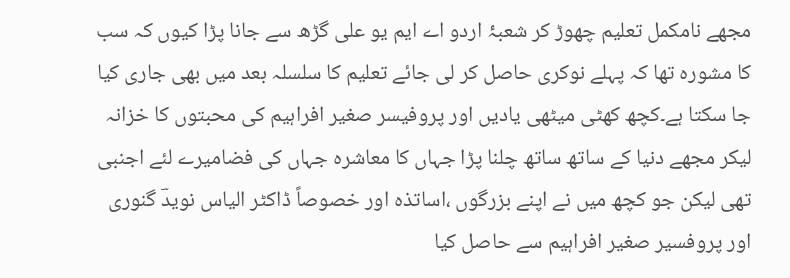مجھے نامکمل تعلیم چھوڑ کر شعبۂ اردو اے ایم یو علی گڑھ سے جانا پڑا کیوں کہ سب کا مشورہ تھا کہ پہلے نوکری حاصل کر لی جائے تعلیم کا سلسلہ بعد میں بھی جاری کیا جا سکتا ہے۔کچھ کھٹی میٹھی یادیں اور پروفیسر صغیر افراہیم کی محبتوں کا خزانہ لیکر مجھے دنیا کے ساتھ ساتھ چلنا پڑا جہاں کا معاشرہ جہاں کی فضامیرے لئے اجنبی تھی لیکن جو کچھ میں نے اپنے بزرگوں ،اساتذہ اور خصوصاً ڈاکٹر الیاس نویدؔ گنوری اور پروفسیر صغیر افراہیم سے حاصل کیا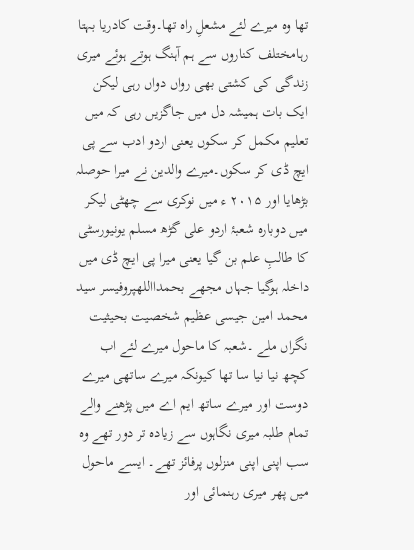تھا وہ میرے لئے مشعلِ راہ تھا۔وقت کادریا بہتا رہامختلف کناروں سے ہم آہنگ ہوتے ہوئے میری زندگی کی کشتی بھی رواں دواں رہی لیکن ایک بات ہمیشہ دل میں جاگزیں رہی کہ میں تعلیم مکمل کر سکوں یعنی اردو ادب سے پی ایچ ڈی کر سکوں۔میرے والدین نے میرا حوصلہ بڑھایا اور ۲۰۱۵ ء میں نوکری سے چھٹی لیکر میں دوبارہ شعبۂ اردو علی گڑھ مسلم یونیورسٹی کا طالبِ علم بن گیا یعنی میرا پی ایچ ڈی میں داخلہ ہوگیا جہاں مجھے بحمدااللهپروفیسر سید محمد امین جیسی عظیم شخصیت بحیثیت نگراں ملے ۔شعبہ کا ماحول میرے لئے اب کچھ نیا نیا سا تھا کیونکہ میرے ساتھی میرے دوست اور میرے ساتھ ایم اے میں پڑھنے والے تمام طلبہ میری نگاہوں سے زیادہ تر دور تھے وہ سب اپنی اپنی منزلوں پرفائز تھے۔ ایسے ماحول میں پھر میری رہنمائی اور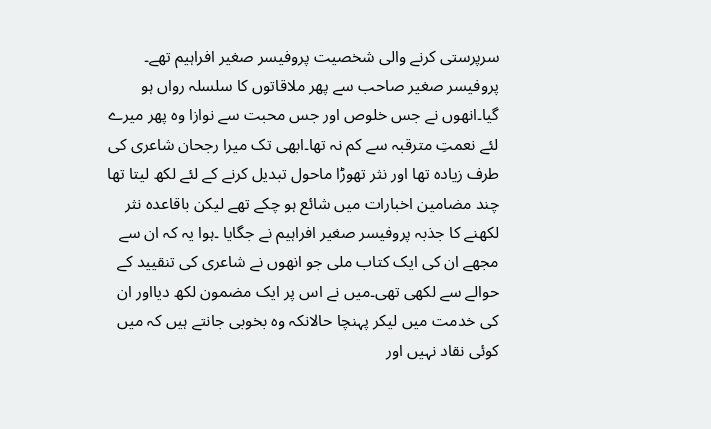سرپرستی کرنے والی شخصیت پروفیسر صغیر افراہیم تھے۔
پروفیسر صغیر صاحب سے پھر ملاقاتوں کا سلسلہ رواں ہو گیا۔انھوں نے جس خلوص اور جس محبت سے نوازا وہ پھر میرے لئے نعمتِ مترقبہ سے کم نہ تھا۔ابھی تک میرا رجحان شاعری کی طرف زیادہ تھا اور نثر تھوڑا ماحول تبدیل کرنے کے لئے لکھ لیتا تھا چند مضامین اخبارات میں شائع ہو چکے تھے لیکن باقاعدہ نثر لکھنے کا جذبہ پروفیسر صغیر افراہیم نے جگایا ۔ہوا یہ کہ ان سے مجھے ان کی ایک کتاب ملی جو انھوں نے شاعری کی تنقیید کے حوالے سے لکھی تھی۔میں نے اس پر ایک مضمون لکھ دیااور ان کی خدمت میں لیکر پہنچا حالانکہ وہ بخوبی جانتے ہیں کہ میں کوئی نقاد نہیں اور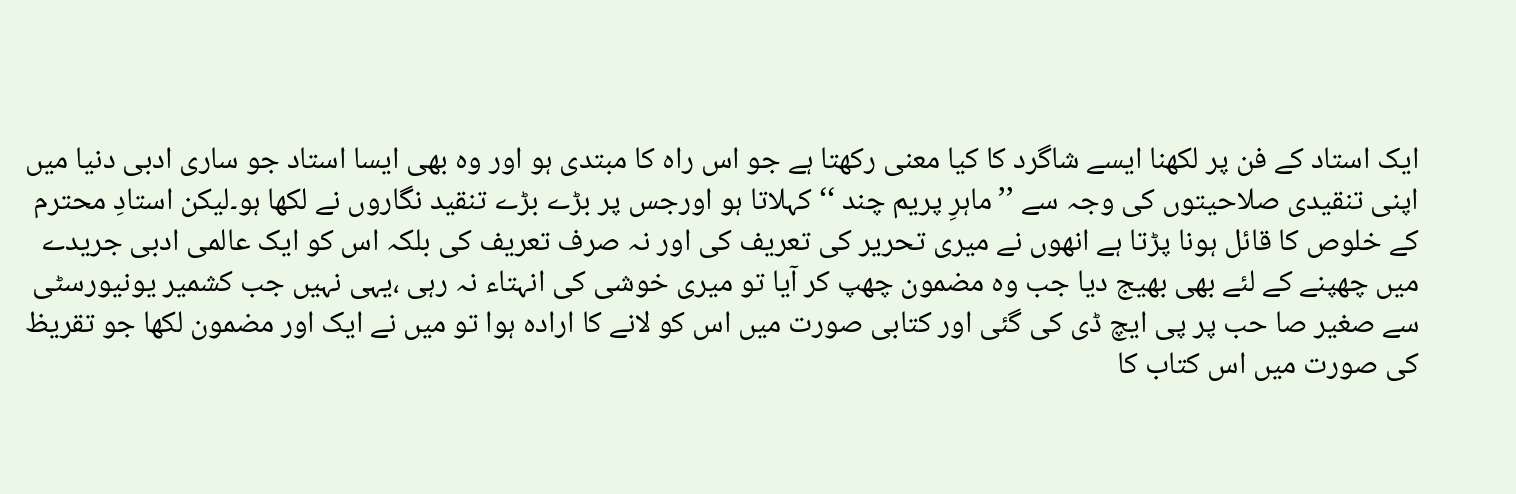ایک استاد کے فن پر لکھنا ایسے شاگرد کا کیا معنی رکھتا ہے جو اس راہ کا مبتدی ہو اور وہ بھی ایسا استاد جو ساری ادبی دنیا میں اپنی تنقیدی صلاحیتوں کی وجہ سے ’’ماہرِ پریم چند ‘‘ کہلاتا ہو اورجس پر بڑے بڑے تنقید نگاروں نے لکھا ہو۔لیکن استادِ محترم کے خلوص کا قائل ہونا پڑتا ہے انھوں نے میری تحریر کی تعریف کی اور نہ صرف تعریف کی بلکہ اس کو ایک عالمی ادبی جریدے میں چھپنے کے لئے بھی بھیج دیا جب وہ مضمون چھپ کر آیا تو میری خوشی کی انہتاء نہ رہی ،یہی نہیں جب کشمیر یونیورسٹی سے صغیر صا حب پر پی ایچ ڈی کی گئی اور کتابی صورت میں اس کو لانے کا ارادہ ہوا تو میں نے ایک اور مضمون لکھا جو تقریظ کی صورت میں اس کتاب کا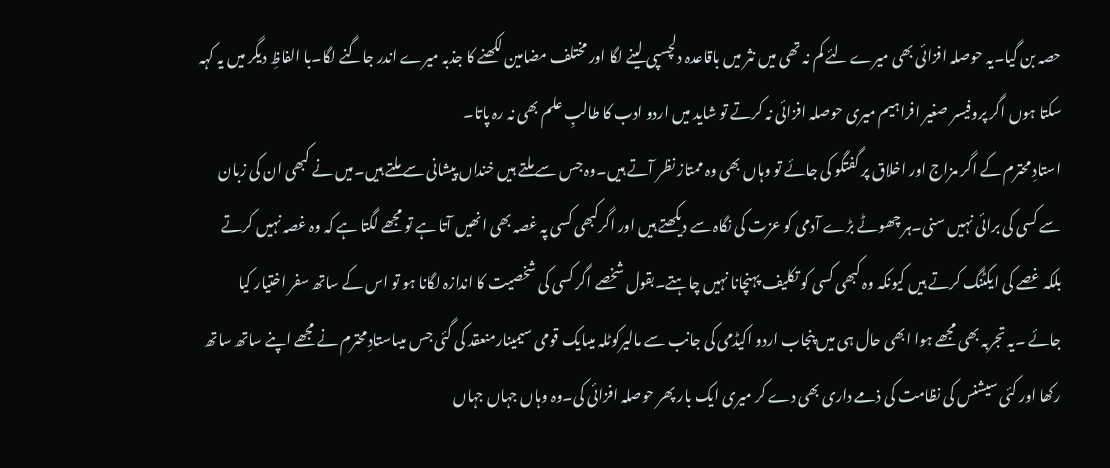حصہ بن گیا۔یہ حوصلہ افزائی بھی میرے لئے کم نہ تھی میں نثر میں باقاعدہ دلچسپی لینے لگا اور مختلف مضامین لکھنے کا جذبہ میرے اندر جاگنے لگا۔با الفاظِ دیگر میں یہ کہہ سکتا ہوں اگر پروفیسر صغیر افراہیم میری حوصلہ افزائی نہ کرتے تو شاید میں اردو ادب کا طالبِ علم بھی نہ رہ پاتا۔
استادِ محترم کے اگر مزاج اور اخلاق پر گفتگو کی جائے تو وہاں بھی وہ ممتاز نظر آتے ہیں۔وہ جس سے ملتے ہیں خنداں پیشانی سے ملتے ہیں۔میں نے کبھی ان کی زبان سے کسی کی برائی نہیں سنی۔ہر چھوٹے بڑے آدمی کو عزت کی نگاہ سے دیکھتے ہیں اور اگرکبھی کسی پہ غصہ بھی انھیں آتا ہے تو مجھے لگتا ہے کہ وہ غصہ نہیں کرتے بلکہ غصے کی ایکٹنگ کرتے ہیں کیونکہ وہ کبھی کسی کو تکلیف پہنچانا نہیں چاہتے۔بقول شخصے اگر کسی کی شخصیت کا اندازہ لگانا ہو تو اس کے ساتھ سفر اختیار کیا جائے ۔یہ تجربہ بھی مجھے ہوا ابھی حال ہی میں پنجاب اردو اکیڈمی کی جانب سے مالیرکوٹلہ میںایک قومی سیمینارمنعقد کی گئی جس میںاستادِمحترم نے مجھے اپنے ساتھ ساتھ رکھا اور کئی سیشنس کی نظامت کی ذمے داری بھی دے کر میری ایک بار پھر حوصلہ افزائی کی۔وہ وہاں جہاں جہاں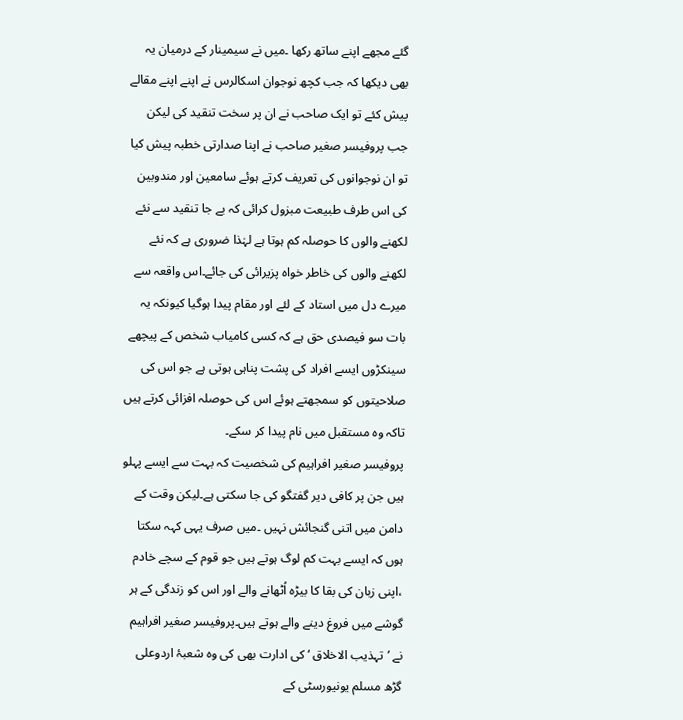گئے مجھے اپنے ساتھ رکھا ۔میں نے سیمینار کے درمیان یہ بھی دیکھا کہ جب کچھ نوجوان اسکالرس نے اپنے اپنے مقالے پیش کئے تو ایک صاحب نے ان پر سخت تنقید کی لیکن جب پروفیسر صغیر صاحب نے اپنا صدارتی خطبہ پیش کیا تو ان نوجوانوں کی تعریف کرتے ہوئے سامعین اور مندوبین کی اس طرف طبیعت مبزول کرائی کہ بے جا تنقید سے نئے لکھنے والوں کا حوصلہ کم ہوتا ہے لہٰذا ضروری ہے کہ نئے لکھنے والوں کی خاطر خواہ پزیرائی کی جائے۔اس واقعہ سے میرے دل میں استاد کے لئے اور مقام پیدا ہوگیا کیونکہ یہ بات سو فیصدی حق ہے کہ کسی کامیاب شخص کے پیچھے سینکڑوں ایسے افراد کی پشت پناہی ہوتی ہے جو اس کی صلاحیتوں کو سمجھتے ہوئے اس کی حوصلہ افزائی کرتے ہیں تاکہ وہ مستقبل میں نام پیدا کر سکے۔
پروفیسر صغیر افراہیم کی شخصیت کہ بہت سے ایسے پہلو ہیں جن پر کافی دیر گفتگو کی جا سکتی ہے۔لیکن وقت کے دامن میں اتنی گنجائش نہیں ۔میں صرف یہی کہہ سکتا ہوں کہ ایسے بہت کم لوگ ہوتے ہیں جو قوم کے سچے خادم ،اپنی زبان کی بقا کا بیڑہ اُٹھانے والے اور اس کو زندگی کے ہر گوشے میں فروغ دینے والے ہوتے ہیں۔پروفیسر صغیر افراہیم نے ’تہذیب الاخلاق ‘کی ادارت بھی کی وہ شعبۂ اردوعلی گڑھ مسلم یونیورسٹی کے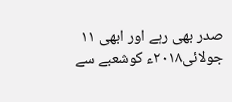صدر بھی رہے اور ابھی ۱۱ جولائی۲۰۱۸ء کوشعبے سے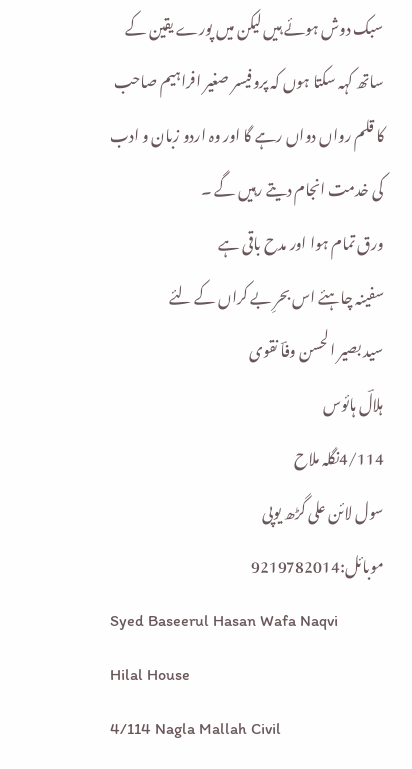سبک دوش ہوئے ہیں لیکن میں پورے یقین کے ساتھ کہہ سکتا ہوں کہ پروفیسر صغیر افراہیم صاحب کا قلم رواں دواں رہے گا اور وہ اردو زبان و ادب کی خدمت انجام دیتے رہیں گے ۔
ورق تمام ہوا اور مدح باقی ہے
سفینہ چاہئے اس بحرِ بے کراں کے لئے
سید بصیر الحسن وفاؔ نقوی
ہلالؔ ہائوس
4/114نگلہ ملاح
سول لائن علی گڑھ یوپی
موبائل:9219782014
Syed Baseerul Hasan Wafa Naqvi
Hilal House
4/114 Nagla Mallah Civil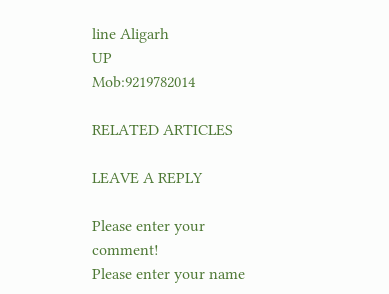line Aligarh
UP
Mob:9219782014

RELATED ARTICLES

LEAVE A REPLY

Please enter your comment!
Please enter your name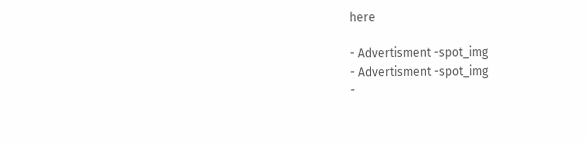here

- Advertisment -spot_img
- Advertisment -spot_img
-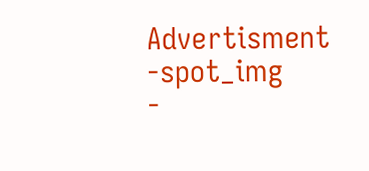Advertisment -spot_img
-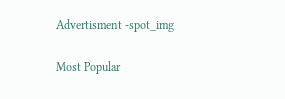Advertisment -spot_img

Most Popular